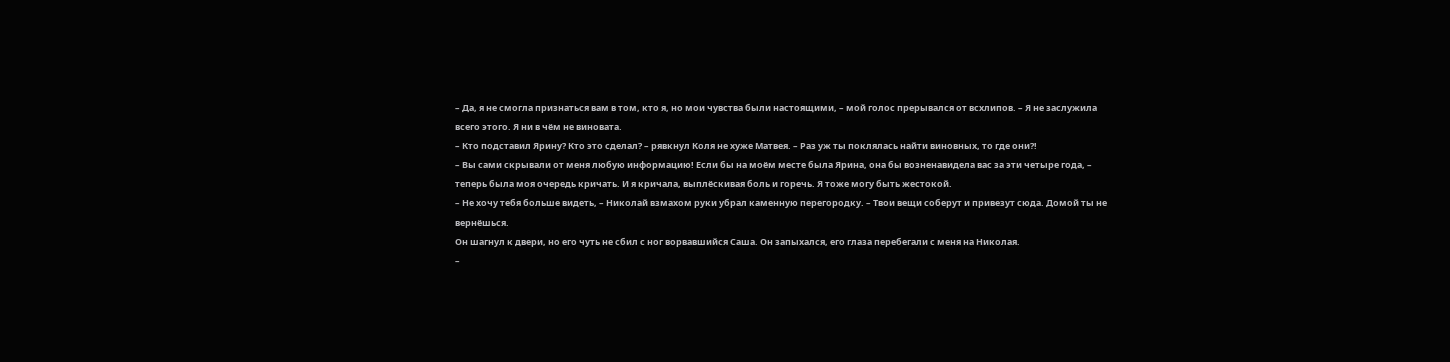– Да, я не смогла признаться вам в том, кто я, но мои чувства были настоящими, – мой голос прерывался от всхлипов. – Я не заслужила всего этого. Я ни в чём не виновата.
– Кто подставил Ярину? Кто это сделал? – рявкнул Коля не хуже Матвея. – Раз уж ты поклялась найти виновных, то где они?!
– Вы сами скрывали от меня любую информацию! Если бы на моём месте была Ярина, она бы возненавидела вас за эти четыре года, – теперь была моя очередь кричать. И я кричала, выплёскивая боль и горечь. Я тоже могу быть жестокой.
– Не хочу тебя больше видеть, – Николай взмахом руки убрал каменную перегородку. – Твои вещи соберут и привезут сюда. Домой ты не вернёшься.
Он шагнул к двери, но его чуть не сбил с ног ворвавшийся Саша. Он запыхался, его глаза перебегали с меня на Николая.
–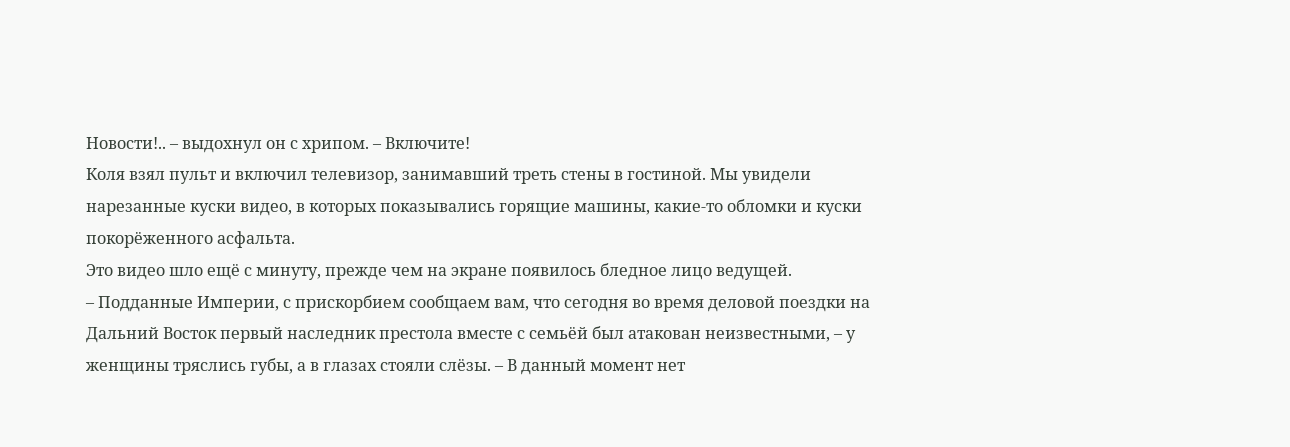Новости!.. – выдохнул он с хрипом. – Включите!
Коля взял пульт и включил телевизор, занимавший треть стены в гостиной. Мы увидели нарезанные куски видео, в которых показывались горящие машины, какие-то обломки и куски покорёженного асфальта.
Это видео шло ещё с минуту, прежде чем на экране появилось бледное лицо ведущей.
– Подданные Империи, с прискорбием сообщаем вам, что сегодня во время деловой поездки на Дальний Восток первый наследник престола вместе с семьёй был атакован неизвестными, – у женщины тряслись губы, а в глазах стояли слёзы. – В данный момент нет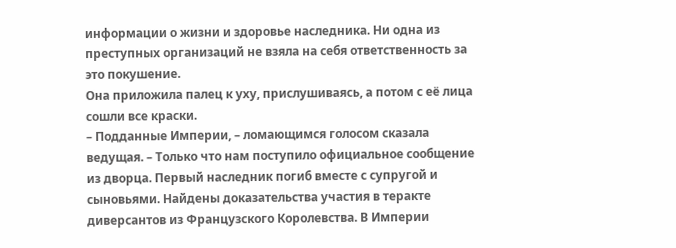информации о жизни и здоровье наследника. Ни одна из преступных организаций не взяла на себя ответственность за это покушение.
Она приложила палец к уху, прислушиваясь, а потом с её лица сошли все краски.
– Подданные Империи, – ломающимся голосом сказала ведущая. – Только что нам поступило официальное сообщение из дворца. Первый наследник погиб вместе с супругой и сыновьями. Найдены доказательства участия в теракте диверсантов из Французского Королевства. В Империи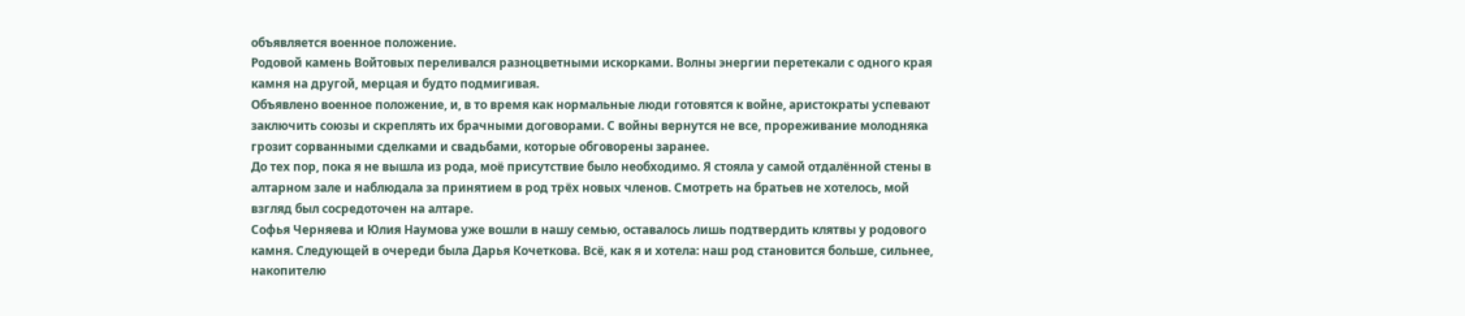объявляется военное положение.
Родовой камень Войтовых переливался разноцветными искорками. Волны энергии перетекали с одного края камня на другой, мерцая и будто подмигивая.
Объявлено военное положение, и, в то время как нормальные люди готовятся к войне, аристократы успевают заключить союзы и скреплять их брачными договорами. С войны вернутся не все, прореживание молодняка грозит сорванными сделками и свадьбами, которые обговорены заранее.
До тех пор, пока я не вышла из рода, моё присутствие было необходимо. Я стояла у самой отдалённой стены в алтарном зале и наблюдала за принятием в род трёх новых членов. Смотреть на братьев не хотелось, мой взгляд был сосредоточен на алтаре.
Софья Черняева и Юлия Наумова уже вошли в нашу семью, оставалось лишь подтвердить клятвы у родового камня. Следующей в очереди была Дарья Кочеткова. Всё, как я и хотела: наш род становится больше, сильнее, накопителю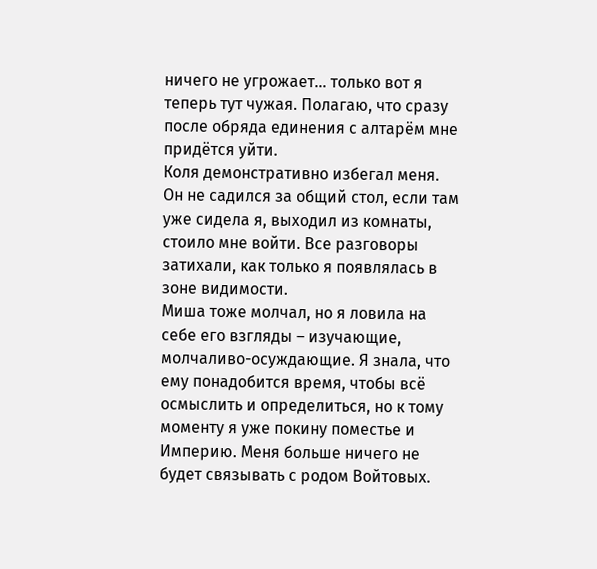ничего не угрожает… только вот я теперь тут чужая. Полагаю, что сразу после обряда единения с алтарём мне придётся уйти.
Коля демонстративно избегал меня. Он не садился за общий стол, если там уже сидела я, выходил из комнаты, стоило мне войти. Все разговоры затихали, как только я появлялась в зоне видимости.
Миша тоже молчал, но я ловила на себе его взгляды – изучающие, молчаливо-осуждающие. Я знала, что ему понадобится время, чтобы всё осмыслить и определиться, но к тому моменту я уже покину поместье и Империю. Меня больше ничего не будет связывать с родом Войтовых.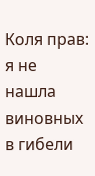Коля прав: я не нашла виновных в гибели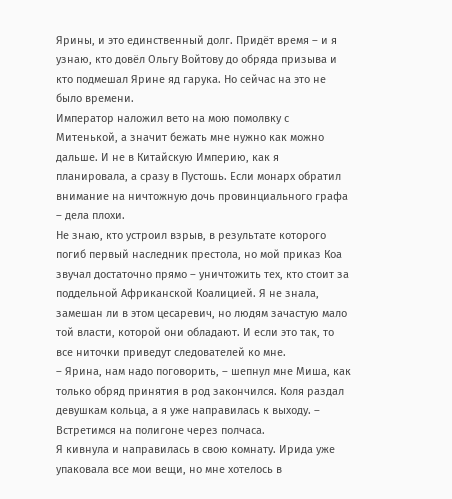Ярины, и это единственный долг. Придёт время – и я узнаю, кто довёл Ольгу Войтову до обряда призыва и кто подмешал Ярине яд гарука. Но сейчас на это не было времени.
Император наложил вето на мою помолвку с Митенькой, а значит бежать мне нужно как можно дальше. И не в Китайскую Империю, как я планировала, а сразу в Пустошь. Если монарх обратил внимание на ничтожную дочь провинциального графа – дела плохи.
Не знаю, кто устроил взрыв, в результате которого погиб первый наследник престола, но мой приказ Коа звучал достаточно прямо – уничтожить тех, кто стоит за поддельной Африканской Коалицией. Я не знала, замешан ли в этом цесаревич, но людям зачастую мало той власти, которой они обладают. И если это так, то все ниточки приведут следователей ко мне.
– Ярина, нам надо поговорить, – шепнул мне Миша, как только обряд принятия в род закончился. Коля раздал девушкам кольца, а я уже направилась к выходу. – Встретимся на полигоне через полчаса.
Я кивнула и направилась в свою комнату. Ирида уже упаковала все мои вещи, но мне хотелось в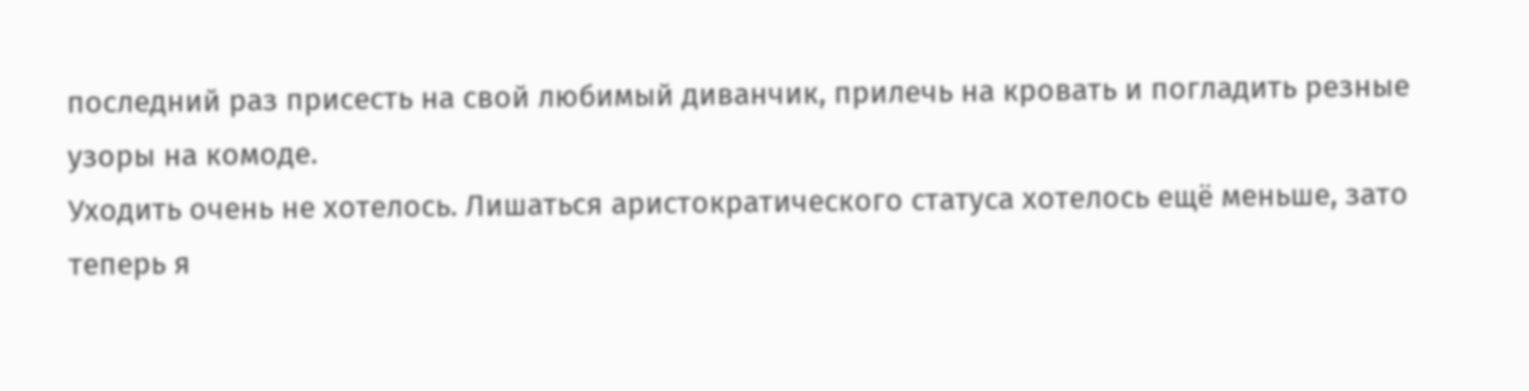последний раз присесть на свой любимый диванчик, прилечь на кровать и погладить резные узоры на комоде.
Уходить очень не хотелось. Лишаться аристократического статуса хотелось ещё меньше, зато теперь я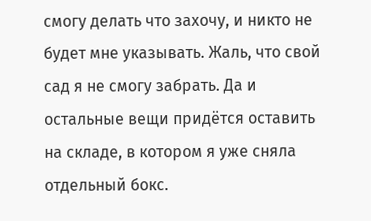смогу делать что захочу, и никто не будет мне указывать. Жаль, что свой сад я не смогу забрать. Да и остальные вещи придётся оставить на складе, в котором я уже сняла отдельный бокс.